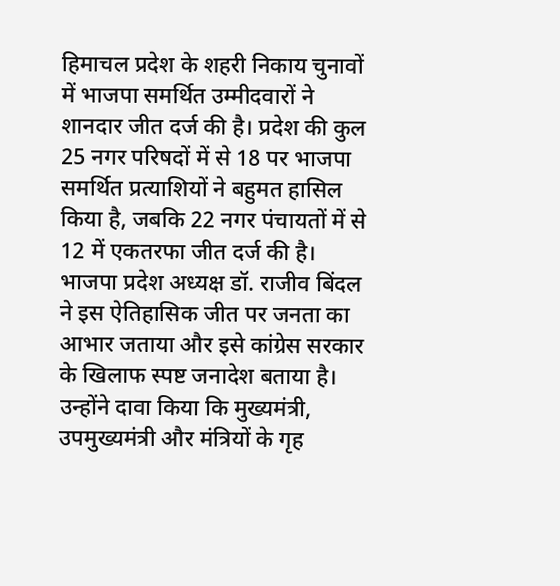हिमाचल प्रदेश के शहरी निकाय चुनावों में भाजपा समर्थित उम्मीदवारों ने शानदार जीत दर्ज की है। प्रदेश की कुल 25 नगर परिषदों में से 18 पर भाजपा समर्थित प्रत्याशियों ने बहुमत हासिल किया है, जबकि 22 नगर पंचायतों में से 12 में एकतरफा जीत दर्ज की है। भाजपा प्रदेश अध्यक्ष डॉ. राजीव बिंदल ने इस ऐतिहासिक जीत पर जनता का आभार जताया और इसे कांग्रेस सरकार के खिलाफ स्पष्ट जनादेश बताया है। उन्होंने दावा किया कि मुख्यमंत्री, उपमुख्यमंत्री और मंत्रियों के गृह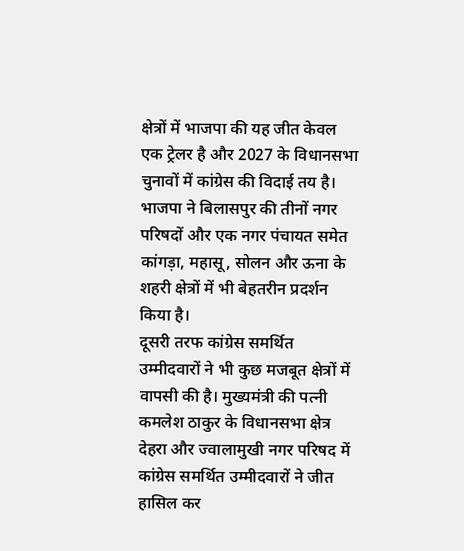क्षेत्रों में भाजपा की यह जीत केवल एक ट्रेलर है और 2027 के विधानसभा चुनावों में कांग्रेस की विदाई तय है। भाजपा ने बिलासपुर की तीनों नगर परिषदों और एक नगर पंचायत समेत कांगड़ा, महासू, सोलन और ऊना के शहरी क्षेत्रों में भी बेहतरीन प्रदर्शन किया है।
दूसरी तरफ कांग्रेस समर्थित उम्मीदवारों ने भी कुछ मजबूत क्षेत्रों में वापसी की है। मुख्यमंत्री की पत्नी कमलेश ठाकुर के विधानसभा क्षेत्र देहरा और ज्वालामुखी नगर परिषद में कांग्रेस समर्थित उम्मीदवारों ने जीत हासिल कर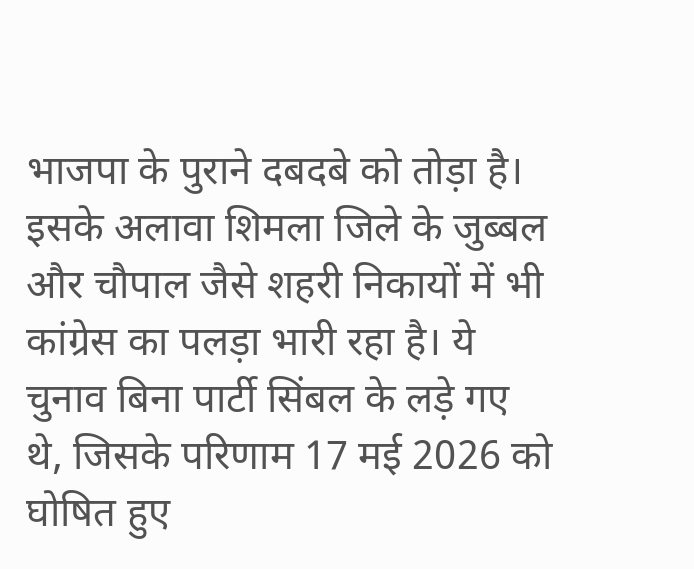भाजपा के पुराने दबदबे को तोड़ा है। इसके अलावा शिमला जिले के जुब्बल और चौपाल जैसे शहरी निकायों में भी कांग्रेस का पलड़ा भारी रहा है। ये चुनाव बिना पार्टी सिंबल के लड़े गए थे, जिसके परिणाम 17 मई 2026 को घोषित हुए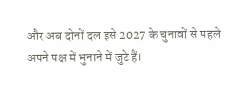और अब दोनों दल इसे 2027 के चुनावों से पहले अपने पक्ष में भुनाने में जुटे हैं।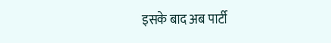इसके बाद अब पार्टी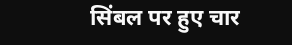सिंबल पर हुए चार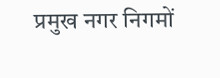प्रमुख नगर निगमों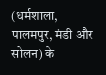(धर्मशाला, पालमपुर, मंडी और सोलन) के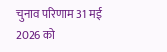चुनाव परिणाम 31 मई 2026 को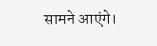सामने आएंगे।